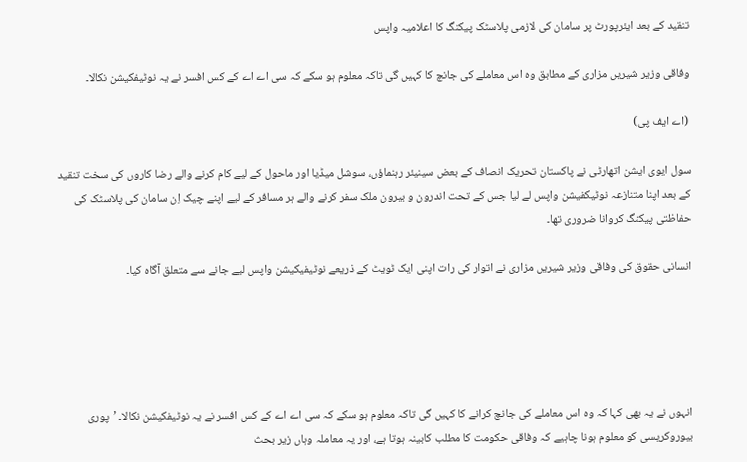تنقید کے بعد ایئرپورٹ پر سامان کی لازمی پلاسٹک پیکنگ کا اعلامیہ واپس

وفاقی وزیر شیریں مزاری کے مطابق وہ اس معاملے کی جانچ کا کہیں گی تاکہ معلوم ہو سکے کہ سی اے اے کے کس افسر نے یہ نوٹیفکیشن نکالا۔

 (اے ایف پی)

سول ایوی ایشن اتھارٹی نے پاکستان تحریک انصاف کے بعض سینیئر رہنماؤں، سوشل میڈیا اور ماحول کے لیے کام کرنے والے رضا کاروں کی سخت تنقید کے بعد اپنا متنازعہ نوٹیکفیشن واپس لے لیا جس کے تحت اندرون و بیرون ملک سفر کرنے والے ہر مسافر کے لیے اپنے چیک اِن سامان کی پلاسٹک کی حفاظتی پیکنگ کروانا ضروری تھا۔

انسانی حقوق کی وفاقی وزیر شیریں مزاری نے اتوار کی رات اپنی ایک ٹویٹ کے ذریعے نوٹیفیکیشن واپس لیے جانے سے متعلق آگاہ کیا۔





انہوں نے یہ بھی کہا کہ وہ اس معاملے کی جانچ کرانے کا کہیں گی تاکہ معلوم ہو سکے کہ سی اے اے کے کس افسر نے یہ نوٹیفکیشن نکالا۔ ’پوری بیوروکریسی کو معلوم ہونا چاہیے کہ وفاقی حکومت کا مطلب کابینہ ہوتا ہے، اور یہ معاملہ وہاں زیر بحث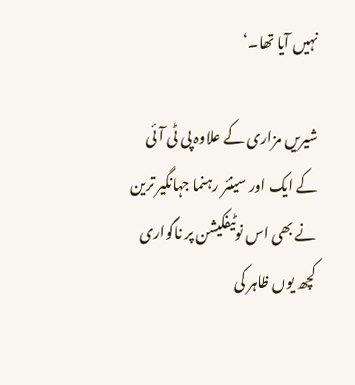نہیں آیا تھا۔‘

شیریں مزاری کے علاوہ پی ٹی آئی کے ایک اور سینئر رہنما جہانگیر ترین نے بھی اس نوٹیفکیشن پر ناگواری کچھ یوں ظاہر کی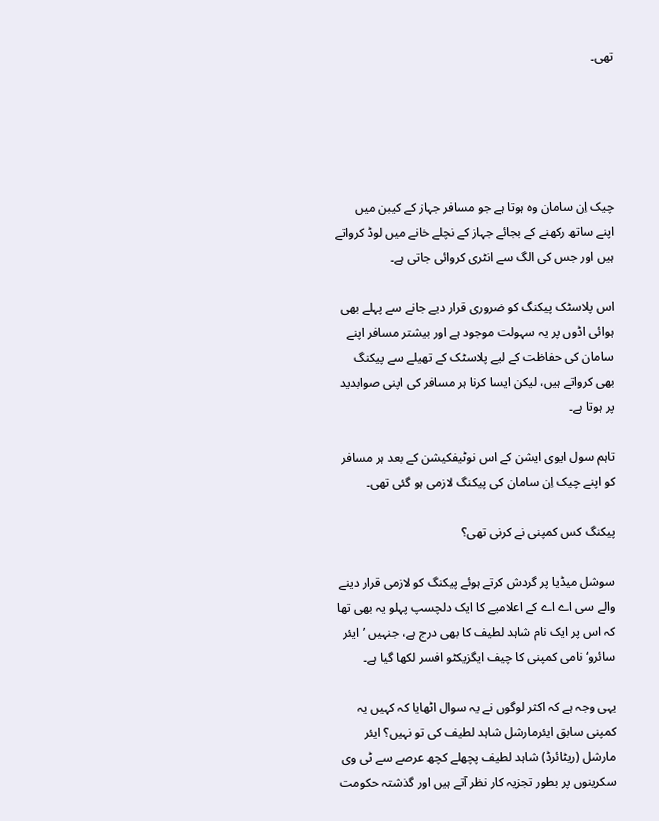تھی۔





چیک اِن سامان وہ ہوتا ہے جو مسافر جہاز کے کیبن میں اپنے ساتھ رکھنے کے بجائے جہاز کے نچلے خانے میں لوڈ کرواتے ہیں اور جس کی الگ سے انٹری کروائی جاتی ہے۔

اس پلاسٹک پیکنگ کو ضروری قرار دیے جانے سے پہلے بھی ہوائی اڈوں پر یہ سہولت موجود ہے اور بیشتر مسافر اپنے سامان کی حفاظت کے لیے پلاسٹک کے تھیلے سے پیکنگ بھی کرواتے ہیں، لیکن ایسا کرنا ہر مسافر کی اپنی صوابدید پر ہوتا ہے۔

تاہم سول ایوی ایشن کے اس نوٹیفکیشن کے بعد ہر مسافر کو اپنے چیک اِن سامان کی پیکنگ لازمی ہو گئی تھی۔

پیکنگ کس کمپنی نے کرنی تھی؟

سوشل میڈیا پر گردش کرتے ہوئے پیکنگ کو لازمی قرار دینے والے سی اے اے کے اعلامیے کا ایک دلچسپ پہلو یہ بھی تھا کہ اس پر ایک نام شاہد لطیف کا بھی درج ہے، جنہیں ’ایئر سائرو‘ نامی کمپنی کا چیف ایگزیکٹو افسر لکھا گیا ہے۔

یہی وجہ ہے کہ اکثر لوگوں نے یہ سوال اٹھایا کہ کہیں یہ کمپنی سابق ایئرمارشل شاہد لطیف کی تو نہیں؟ ایئر مارشل (ریٹائرڈ) شاہد لطیف پچھلے کچھ عرصے سے ٹی وی سکرینوں پر بطور تجزیہ کار نظر آتے ہیں اور گذشتہ حکومت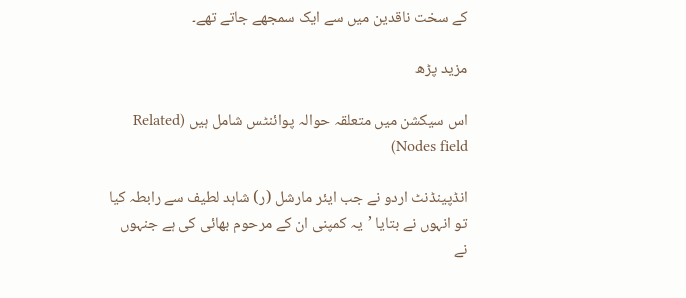کے سخت ناقدین میں سے ایک سمجھے جاتے تھے۔

مزید پڑھ

اس سیکشن میں متعلقہ حوالہ پوائنٹس شامل ہیں (Related Nodes field)

انڈپینڈنٹ اردو نے جب ایئر مارشل (ر) شاہد لطیف سے رابطہ کیا تو انہوں نے بتایا ’یہ کمپنی ان کے مرحوم بھائی کی ہے جنہوں نے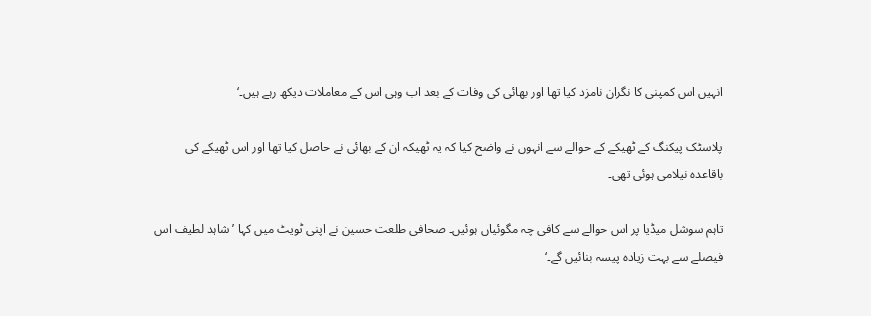انہیں اس کمپنی کا نگران نامزد کیا تھا اور بھائی کی وفات کے بعد اب وہی اس کے معاملات دیکھ رہے ہیں۔‘

پلاسٹک پیکنگ کے ٹھیکے کے حوالے سے انہوں نے واضح کیا کہ یہ ٹھیکہ ان کے بھائی نے حاصل کیا تھا اور اس ٹھیکے کی باقاعدہ نیلامی ہوئی تھی۔

تاہم سوشل میڈیا پر اس حوالے سے کافی چہ مگوئیاں ہوئیں۔ صحافی طلعت حسین نے اپنی ٹویٹ میں کہا ’شاہد لطیف اس فیصلے سے بہت زیادہ پیسہ بنائیں گے۔‘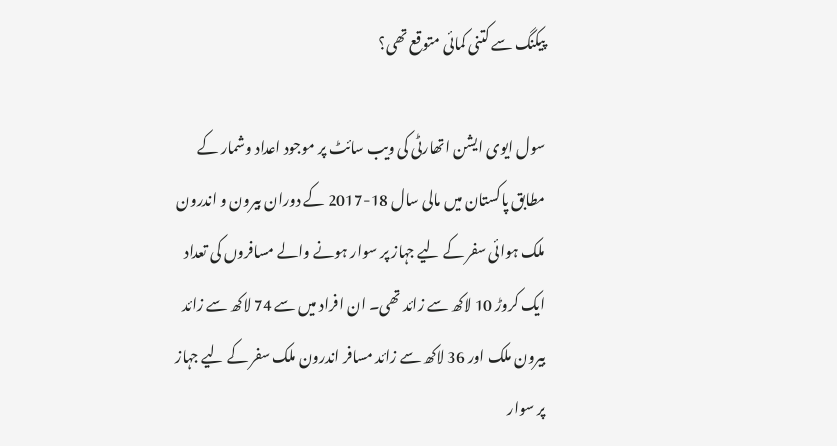پیکنگ سے کتنی کمائی متوقع تھی؟

سول ایوی ایشن اتھارٹی کی ویب سائٹ پر موجود اعداد وشمار کے مطابق پاکستان میں مالی سال 18-2017 کے دوران بیرون و اندرون ملک ہوائی سفر کے لیے جہاز پر سوار ہونے والے مسافروں کی تعداد ایک کروڑ 10 لاکھ سے زائد تھی۔ ان افراد میں سے 74 لاکھ سے زائد بیرون ملک اور 36 لاکھ سے زائد مسافر اندرون ملک سفر کے لیے جہاز پر سوار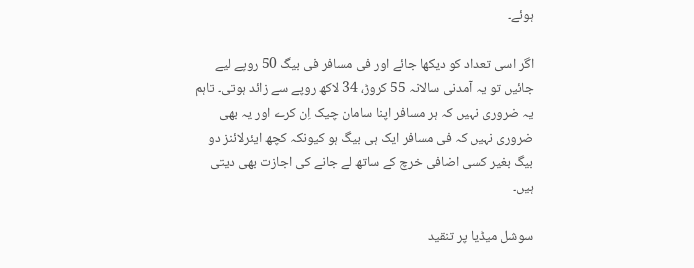ہوئے۔

اگر اسی تعداد کو دیکھا جائے اور فی مسافر فی بیگ 50 روپے لیے جائیں تو یہ آمدنی سالانہ 55 کروڑ، 34 لاکھ روپے سے زائد ہوتی۔ تاہم یہ ضروری نہیں کہ ہر مسافر اپنا سامان چیک اِن کرے اور یہ بھی ضروری نہیں کہ فی مسافر ایک ہی بیگ ہو کیونکہ کچھ ایئرلائنز دو بیگ بغیر کسی اضافی خرچ کے ساتھ لے جانے کی اجازت بھی دیتی ہیں۔

سوشل میڈیا پر تنقید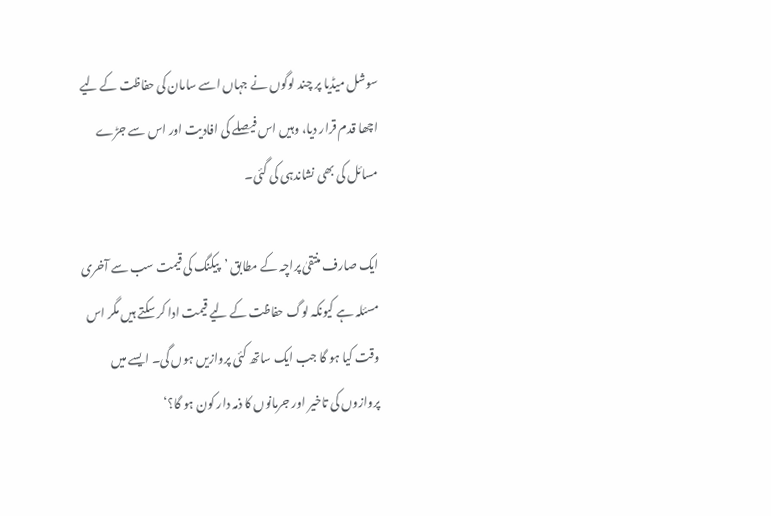سوشل میڈیا پر چند لوگوں نے جہاں اسے سامان کی حفاظت کے لیے اچھا قدم قرار دیا، وہیں اس فیصلے کی افادیت اور اس سے جڑے مسائل کی بھی نشاندہی کی گئی۔

ایک صارف منتقیٰ پراچہ کے مطابق ’پیکنگ کی قیمت سب سے آخری مسئلہ ہے کیونکہ لوگ حفاظت کے لیے قیمت ادا کر سکتے ہیں مگر اس وقت کیا ہو گا جب ایک ساتھ کئی پروازیں ہوں گی۔ ایسے میں پروازوں کی تاخیر اور جرمانوں کا ذمہ دار کون ہو گا؟‘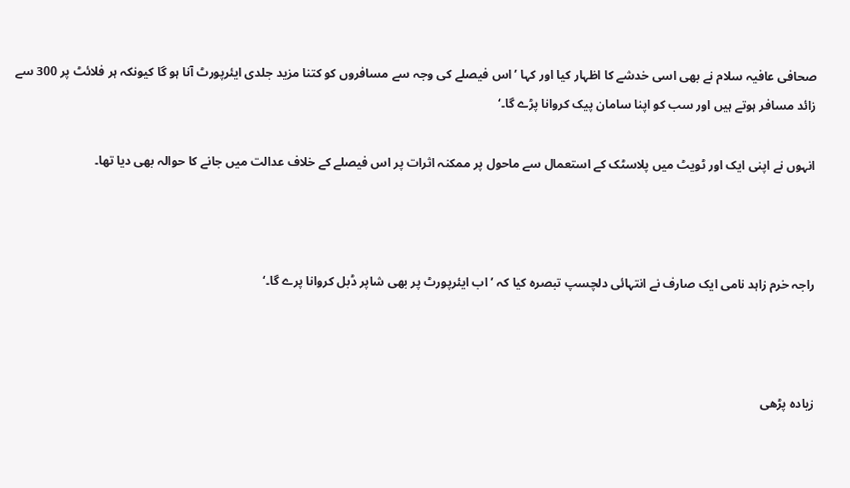صحافی عافیہ سلام نے بھی اسی خدشے کا اظہار کیا اور کہا ’اس فیصلے کی وجہ سے مسافروں کو کتنا مزید جلدی ایئرپورٹ آنا ہو گا کیونکہ ہر فلائٹ پر 300 سے زائد مسافر ہوتے ہیں اور سب کو اپنا سامان پیک کروانا پڑے گا۔‘

انہوں نے اپنی ایک اور ٹویٹ میں پلاسٹک کے استعمال سے ماحول پر ممکنہ اثرات پر اس فیصلے کے خلاف عدالت میں جانے کا حوالہ بھی دیا تھا۔



راجہ خرم زاہد نامی ایک صارف نے انتہائی دلچسپ تبصرہ کیا کہ ’اب ایئرپورٹ پر بھی شاپر ڈبل کروانا پرے گا۔‘



زیادہ پڑھی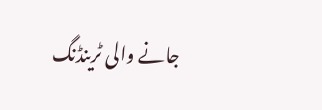جانے والی ٹرینڈنگ